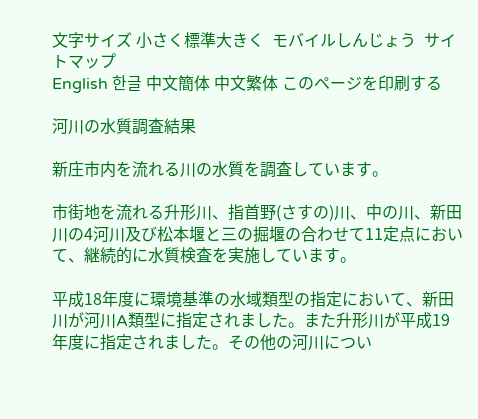文字サイズ 小さく標準大きく  モバイルしんじょう  サイトマップ
English 한글 中文簡体 中文繁体 このページを印刷する

河川の水質調査結果

新庄市内を流れる川の水質を調査しています。

市街地を流れる升形川、指首野(さすの)川、中の川、新田川の4河川及び松本堰と三の掘堰の合わせて11定点において、継続的に水質検査を実施しています。

平成18年度に環境基準の水域類型の指定において、新田川が河川A類型に指定されました。また升形川が平成19年度に指定されました。その他の河川につい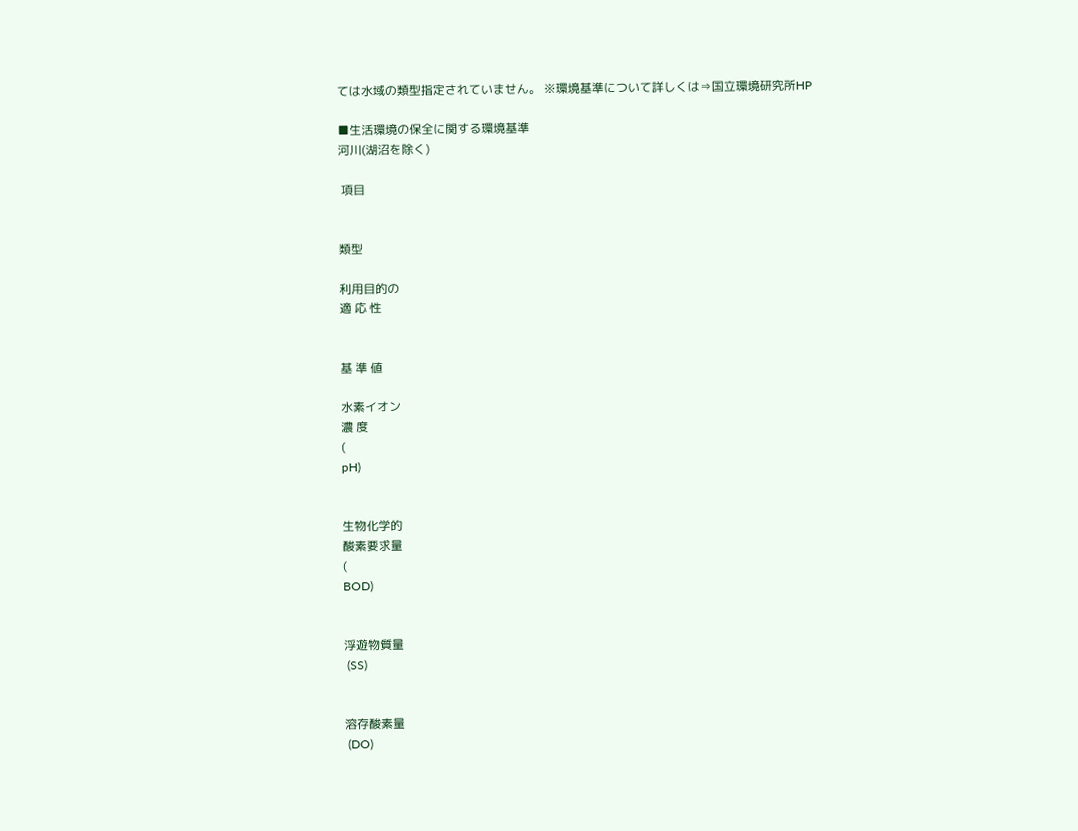ては水域の類型指定されていません。 ※環境基準について詳しくは⇒国立環境研究所HP

■生活環境の保全に関する環境基準
河川(湖沼を除く)

 項目


類型

利用目的の
適 応 性


基 準 値

水素イオン
濃 度
(
pH)


生物化学的
酸素要求量
(
BOD)


浮遊物質量
 (SS)


溶存酸素量
 (DO)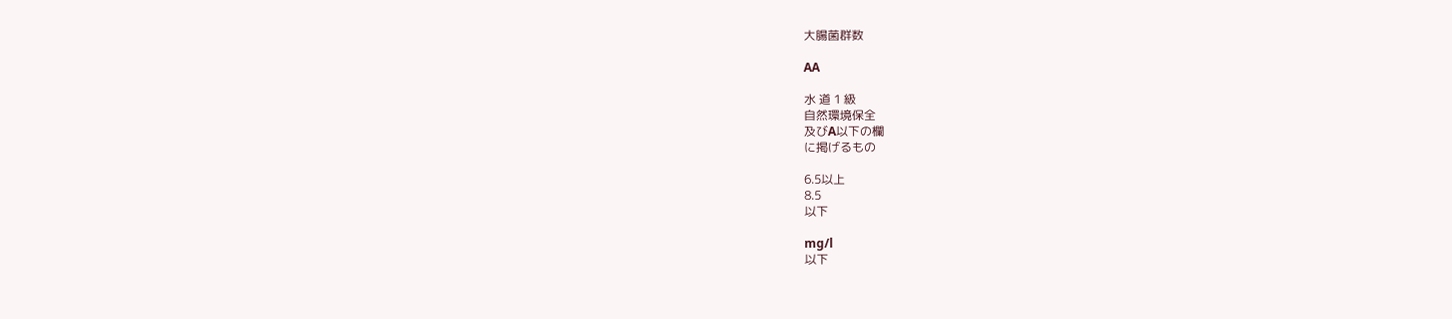大腸菌群数

AA

水 道 1 級
自然環境保全
及びA以下の欄
に掲げるもの

6.5以上
8.5
以下

mg/l
以下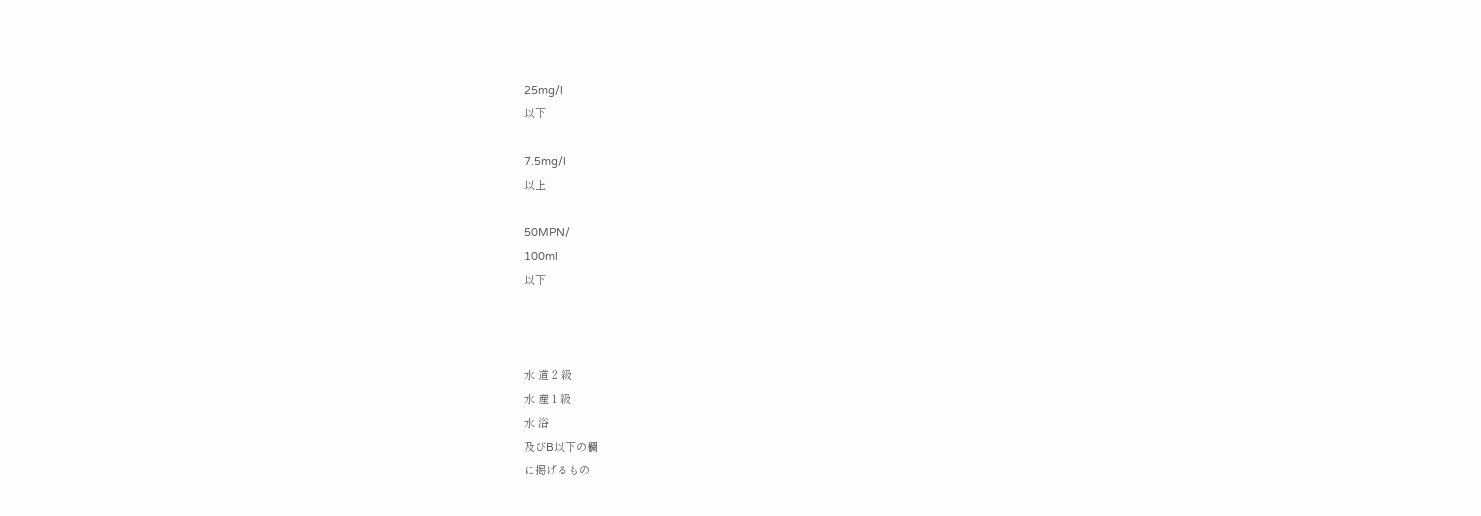25mg/l
以下

7.5mg/l
以上

50MPN/
100ml
以下



水 道 2 級
水 産 1 級
水 浴
及びB以下の欄
に掲げるもの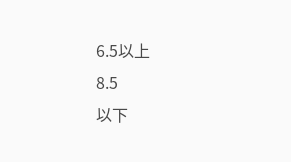6.5以上
8.5
以下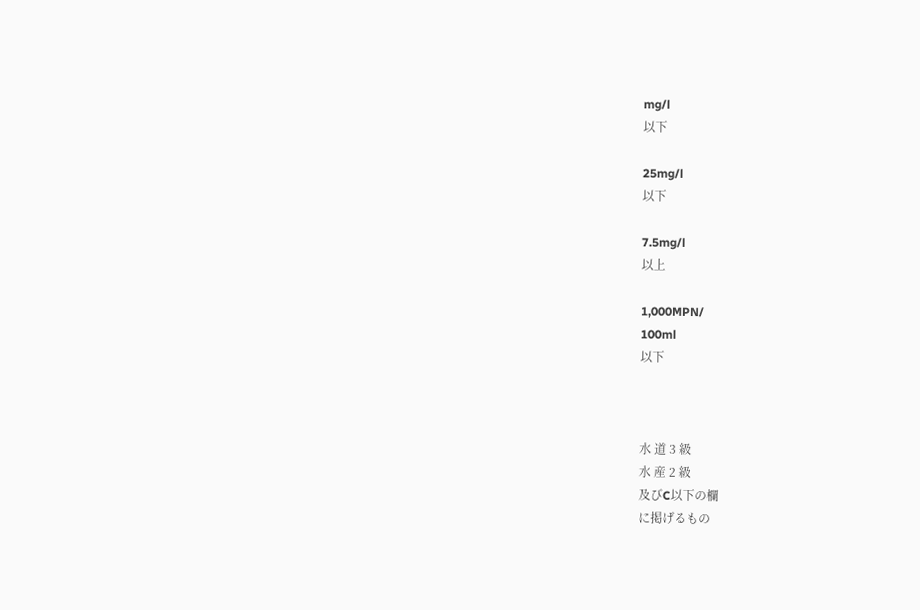mg/l
以下

25mg/l
以下

7.5mg/l
以上

1,000MPN/
100ml
以下



水 道 3 級
水 産 2 級
及びC以下の欄
に掲げるもの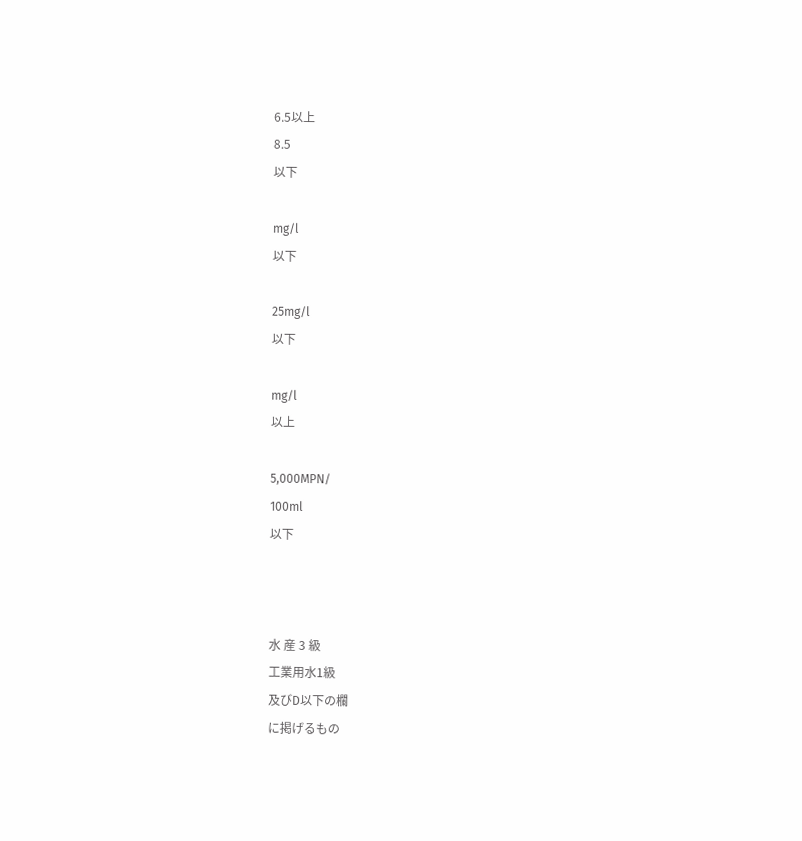6.5以上
8.5
以下

mg/l
以下

25mg/l
以下

mg/l
以上

5,000MPN/
100ml
以下



水 産 3 級
工業用水1級
及びD以下の欄
に掲げるもの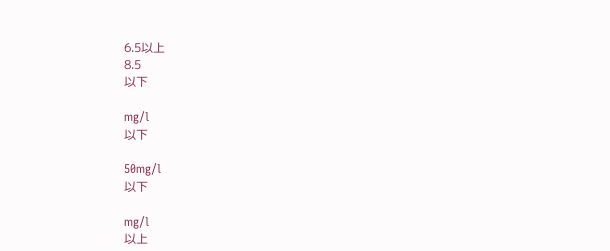6.5以上
8.5
以下

mg/l
以下

50mg/l
以下

mg/l
以上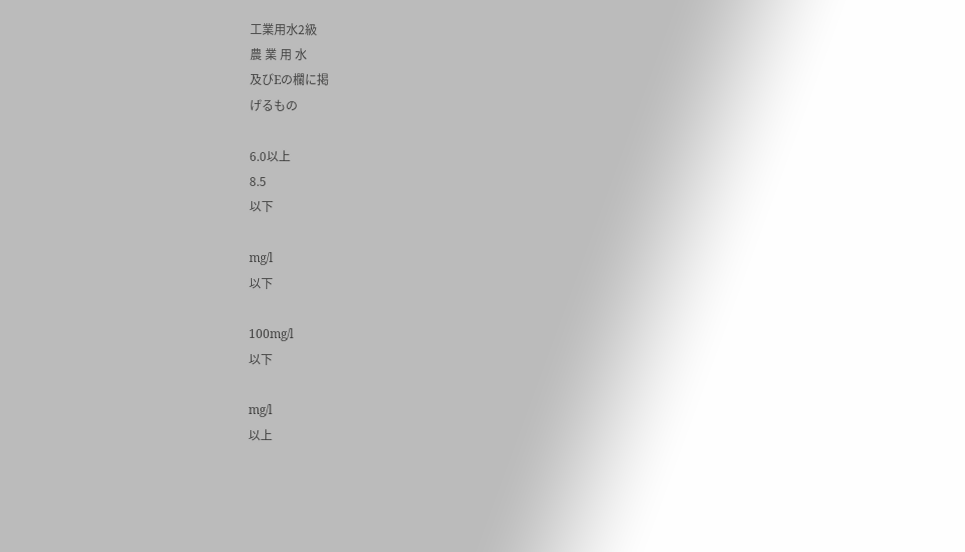工業用水2級
農 業 用 水
及びEの欄に掲
げるもの

6.0以上
8.5
以下

mg/l
以下

100mg/l
以下

mg/l
以上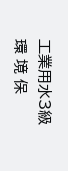工業用水3級
環 境 保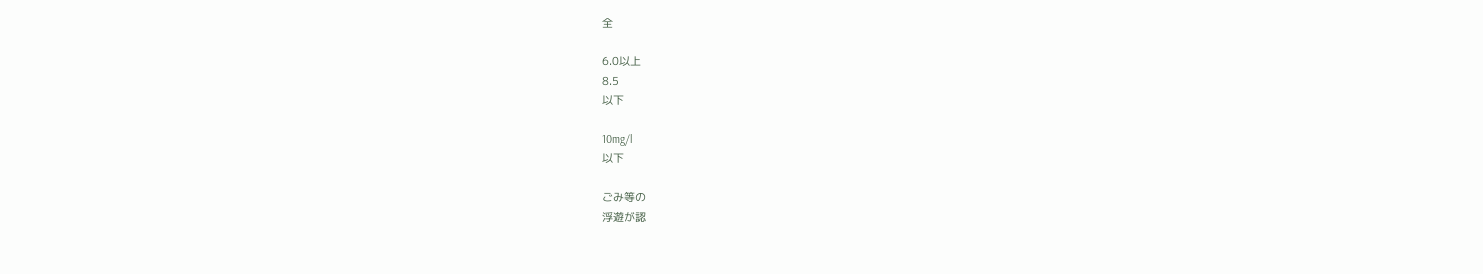全

6.0以上
8.5
以下

10mg/l
以下

ごみ等の
浮遊が認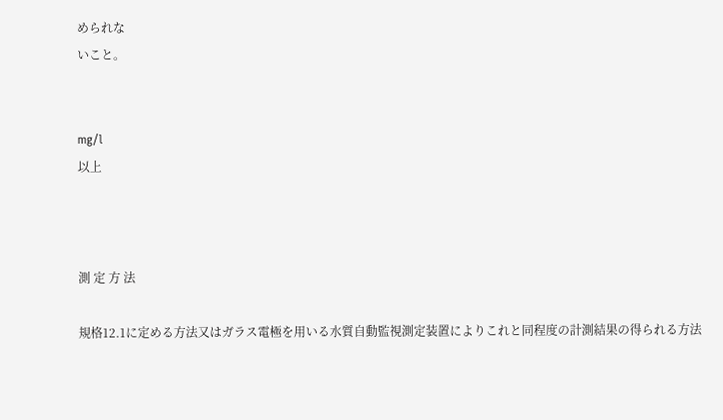められな
いこと。


mg/l
以上



測 定 方 法

規格12.1に定める方法又はガラス電極を用いる水質自動監視測定装置によりこれと同程度の計測結果の得られる方法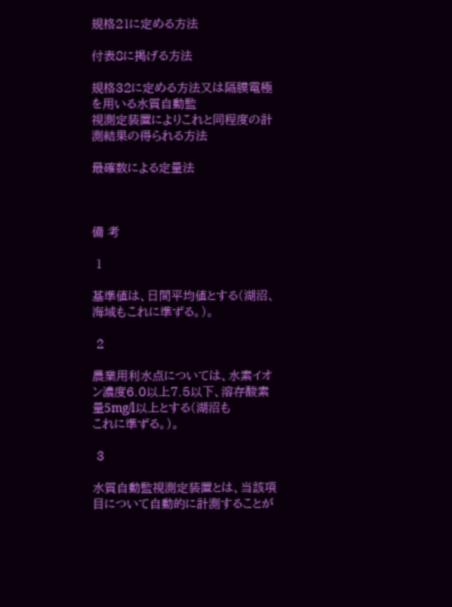規格21に定める方法

付表8に掲げる方法

規格32に定める方法又は隔膜電極を用いる水質自動監
視測定装置によりこれと同程度の計測結果の得られる方法

最確数による定量法



備 考

 1

基準値は、日間平均値とする(湖沼、海域もこれに準ずる。)。

 2

農業用利水点については、水素イオン濃度6.0以上7.5以下、溶存酸素量5mg/l以上とする(湖沼も
これに準ずる。)。

 3

水質自動監視測定装置とは、当該項目について自動的に計測することが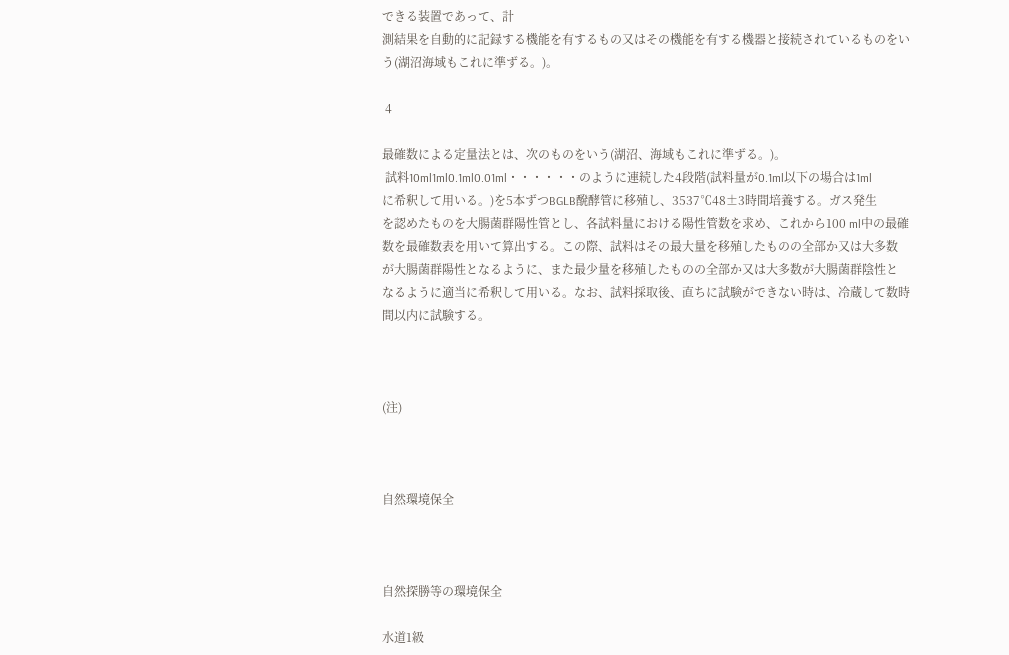できる装置であって、計
測結果を自動的に記録する機能を有するもの又はその機能を有する機器と接続されているものをい
う(湖沼海域もこれに準ずる。)。

 4

最確数による定量法とは、次のものをいう(湖沼、海域もこれに準ずる。)。
 試料10ml1ml0.1ml0.01ml・・・・・・のように連続した4段階(試料量が0.1ml以下の場合は1ml
に希釈して用いる。)を5本ずつBGLB醗酵管に移殖し、3537℃48±3時間培養する。ガス発生
を認めたものを大腸菌群陽性管とし、各試料量における陽性管数を求め、これから100 ml中の最確
数を最確数表を用いて算出する。この際、試料はその最大量を移殖したものの全部か又は大多数
が大腸菌群陽性となるように、また最少量を移殖したものの全部か又は大多数が大腸菌群陰性と
なるように適当に希釈して用いる。なお、試料採取後、直ちに試験ができない時は、冷蔵して数時
間以内に試験する。



(注)



自然環境保全



自然探勝等の環境保全

水道1級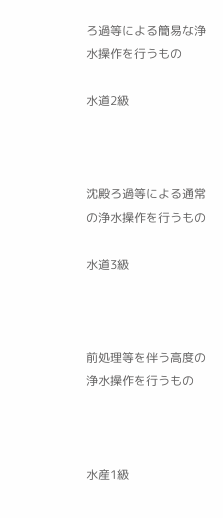ろ過等による簡易な浄水操作を行うもの

水道2級



沈殿ろ過等による通常の浄水操作を行うもの

水道3級



前処理等を伴う高度の浄水操作を行うもの



水産1級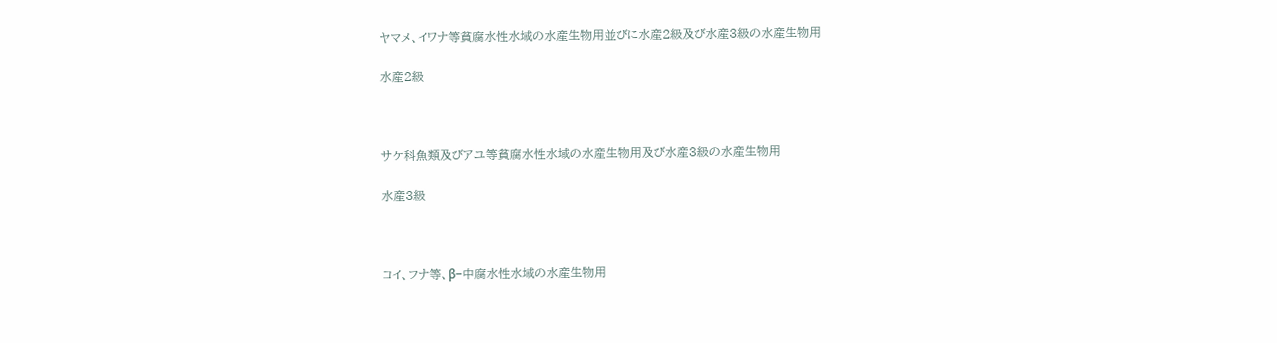ヤマメ、イワナ等貧腐水性水域の水産生物用並びに水産2級及び水産3級の水産生物用

水産2級



サケ科魚類及びアユ等貧腐水性水域の水産生物用及び水産3級の水産生物用

水産3級



コイ、フナ等、β−中腐水性水域の水産生物用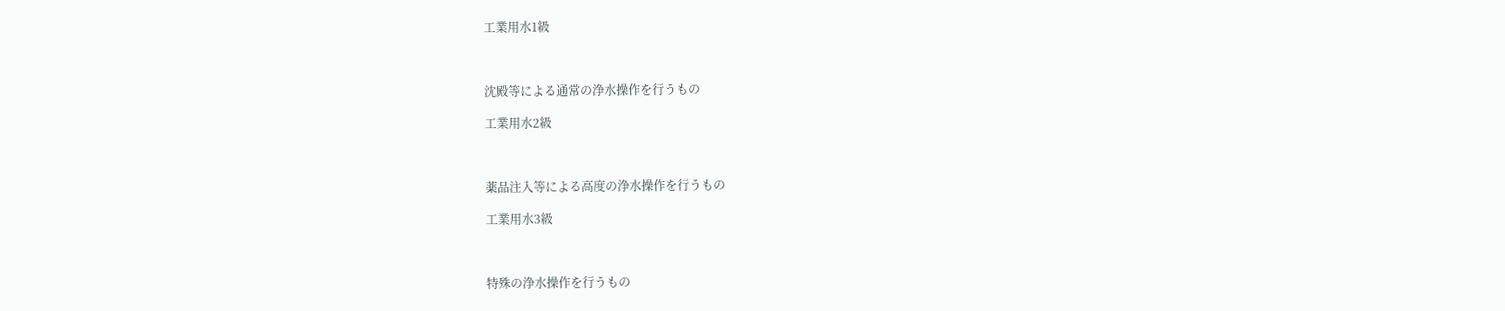工業用水1級



沈殿等による通常の浄水操作を行うもの

工業用水2級



薬品注入等による高度の浄水操作を行うもの

工業用水3級



特殊の浄水操作を行うもの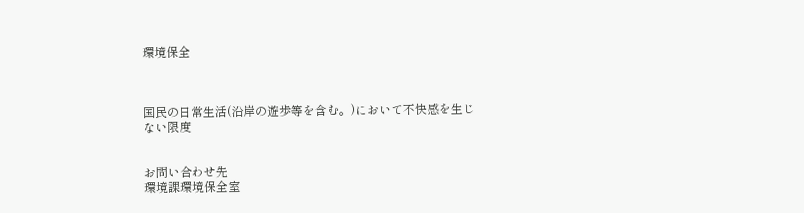環境保全



国民の日常生活(沿岸の遊歩等を含む。)において不快感を生じない限度


お問い合わせ先
環境課環境保全室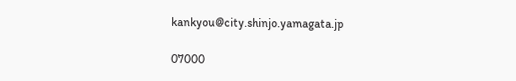kankyou@city.shinjo.yamagata.jp

07000